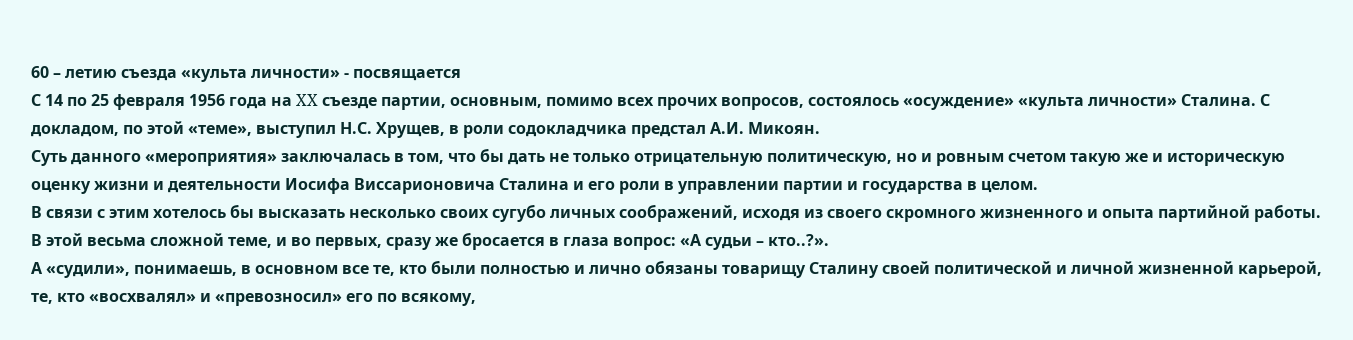60 – летию съезда «культа личности» - посвящается
С 14 по 25 февраля 1956 года на XX съезде партии, основным, помимо всех прочих вопросов, состоялось «осуждение» «культа личности» Сталина. С докладом, по этой «теме», выступил Н.С. Хрущев, в роли содокладчика предстал А.И. Микоян.
Суть данного «мероприятия» заключалась в том, что бы дать не только отрицательную политическую, но и ровным счетом такую же и историческую оценку жизни и деятельности Иосифа Виссарионовича Сталина и его роли в управлении партии и государства в целом.
В связи с этим хотелось бы высказать несколько своих сугубо личных соображений, исходя из своего скромного жизненного и опыта партийной работы.
В этой весьма сложной теме, и во первых, сразу же бросается в глаза вопрос: «А судьи – кто..?».
А «судили», понимаешь, в основном все те, кто были полностью и лично обязаны товарищу Сталину своей политической и личной жизненной карьерой, те, кто «восхвалял» и «превозносил» его по всякому,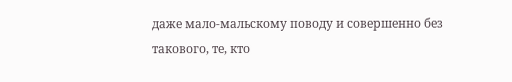даже мало-мальскому поводу и совершенно без такового, те, кто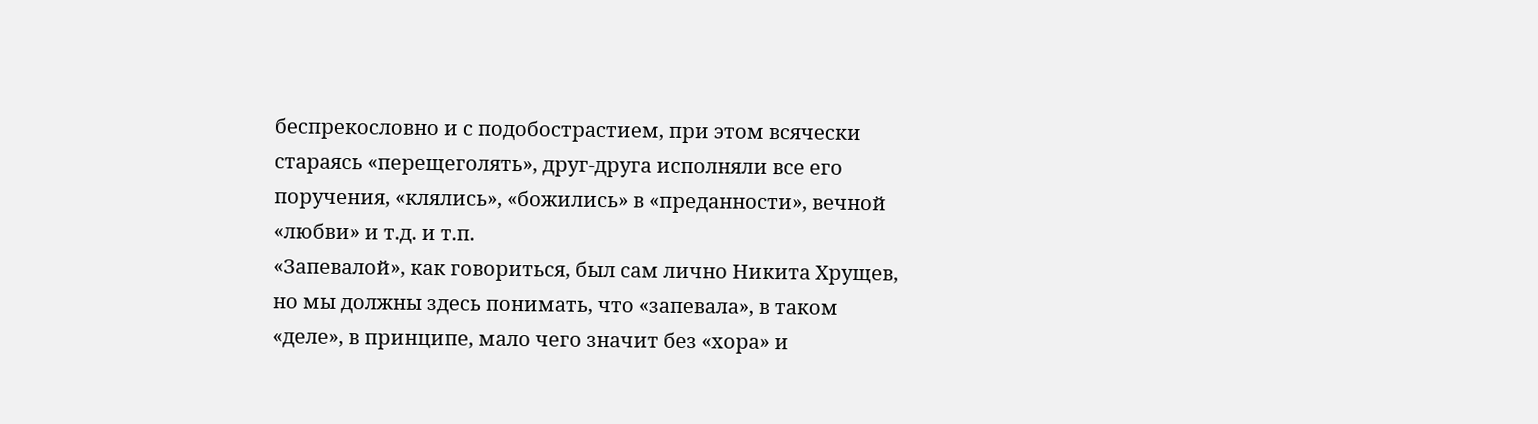беспрекословно и с подобострастием, при этом всячески стараясь «перещеголять», друг-друга исполняли все его поручения, «клялись», «божились» в «преданности», вечной «любви» и т.д. и т.п.
«Запевалой», как говориться, был сам лично Никита Хрущев, но мы должны здесь понимать, что «запевала», в таком «деле», в принципе, мало чего значит без «хора» и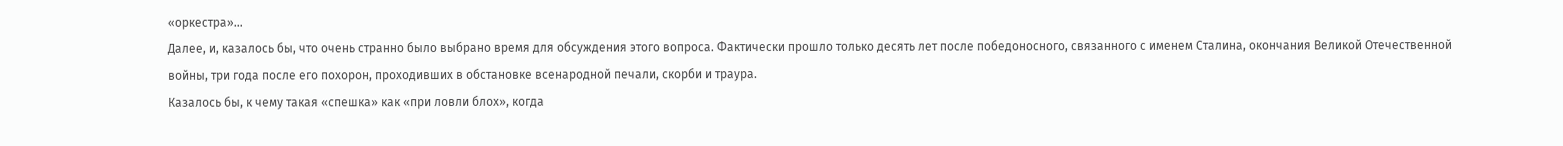«оркестра»…
Далее, и, казалось бы, что очень странно было выбрано время для обсуждения этого вопроса. Фактически прошло только десять лет после победоносного, связанного с именем Сталина, окончания Великой Отечественной войны, три года после его похорон, проходивших в обстановке всенародной печали, скорби и траура.
Казалось бы, к чему такая «спешка» как «при ловли блох», когда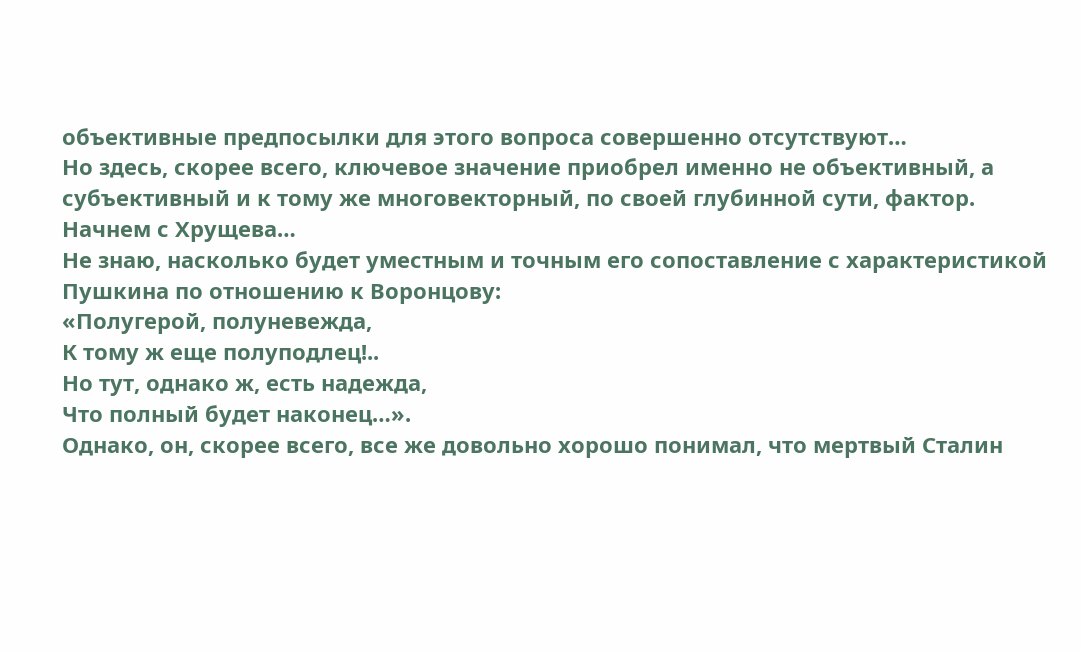объективные предпосылки для этого вопроса совершенно отсутствуют…
Но здесь, скорее всего, ключевое значение приобрел именно не объективный, а субъективный и к тому же многовекторный, по своей глубинной сути, фактор.
Начнем с Хрущева…
Не знаю, насколько будет уместным и точным его сопоставление с характеристикой Пушкина по отношению к Воронцову:
«Полугерой, полуневежда,
К тому ж еще полуподлец!..
Но тут, однако ж, есть надежда,
Что полный будет наконец…».
Однако, он, скорее всего, все же довольно хорошо понимал, что мертвый Сталин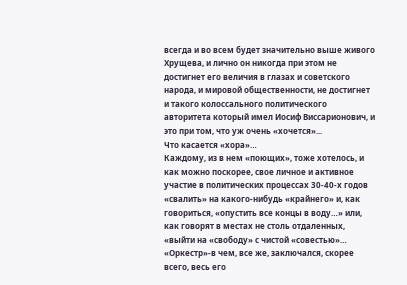всегда и во всем будет значительно выше живого Хрущева, и лично он никогда при этом не достигнет его величия в глазах и советского народа, и мировой общественности, не достигнет и такого колоссального политического авторитета который имел Иосиф Виссарионович, и это при том, что уж очень «хочется»...
Что касается «хора»…
Каждому, из в нем «поющих», тоже хотелось, и как можно поскорее, свое личное и активное участие в политических процессах 30-40-х годов «свалить» на какого-нибудь «крайнего» и, как говориться, «опустить все концы в воду…» или, как говорят в местах не столь отдаленных, «выйти на «свободу» с чистой «совестью»…
«Оркестр»-в чем, все же, заключался, скорее всего, весь его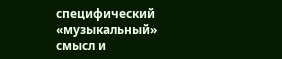специфический «музыкальный» смысл и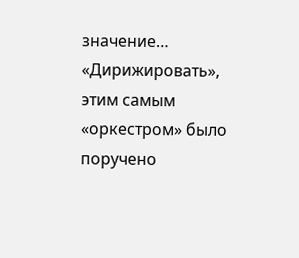значение…
«Дирижировать», этим самым «оркестром» было поручено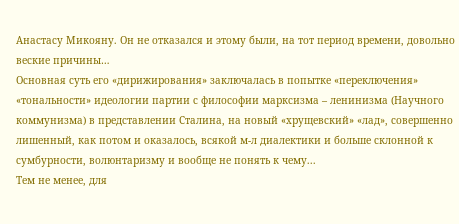Анастасу Микояну. Он не отказался и этому были, на тот период времени, довольно веские причины…
Основная суть его «дирижирования» заключалась в попытке «переключения» «тональности» идеологии партии с философии марксизма – ленинизма (Научного коммунизма) в представлении Сталина, на новый «хрущевский» «лад», совершенно лишенный, как потом и оказалось, всякой м-л диалектики и больше склонной к сумбурности, волюнтаризму и вообще не понять к чему...
Тем не менее, для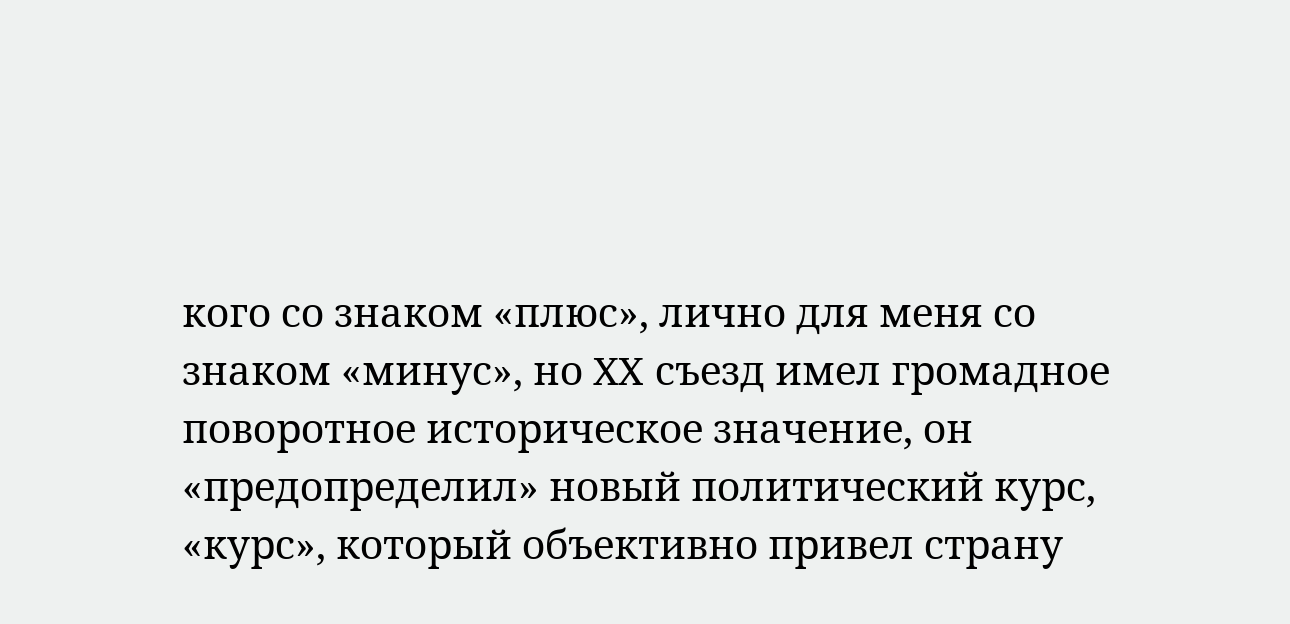кого со знаком «плюс», лично для меня со знаком «минус», но XX съезд имел громадное поворотное историческое значение, он «предопределил» новый политический курс, «курс», который объективно привел страну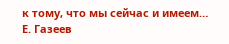к тому, что мы сейчас и имеем…
Е. Газеев